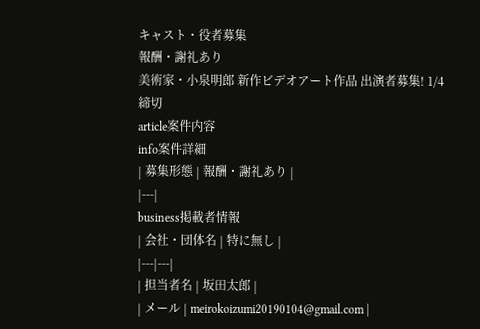キャスト・役者募集
報酬・謝礼あり
美術家・小泉明郎 新作ビデオアート作品 出演者募集! 1/4締切
article案件内容
info案件詳細
| 募集形態 | 報酬・謝礼あり |
|---|
business掲載者情報
| 会社・団体名 | 特に無し |
|---|---|
| 担当者名 | 坂田太郎 |
| メール | meirokoizumi20190104@gmail.com |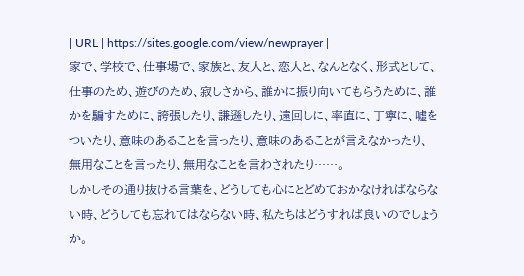| URL | https://sites.google.com/view/newprayer |
家で、学校で、仕事場で、家族と、友人と、恋人と、なんとなく、形式として、仕事のため、遊びのため、寂しさから、誰かに振り向いてもらうために、誰かを騙すために、誇張したり、謙遜したり、遠回しに、率直に、丁寧に、嘘をついたり、意味のあることを言ったり、意味のあることが言えなかったり、無用なことを言ったり、無用なことを言わされたり……。
しかしその通り抜ける言葉を、どうしても心にとどめておかなければならない時、どうしても忘れてはならない時、私たちはどうすれば良いのでしょうか。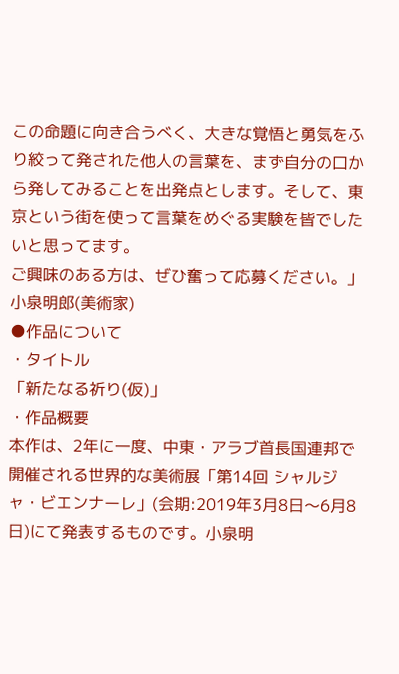この命題に向き合うべく、大きな覚悟と勇気をふり絞って発された他人の言葉を、まず自分の口から発してみることを出発点とします。そして、東京という街を使って言葉をめぐる実験を皆でしたいと思ってます。
ご興味のある方は、ぜひ奮って応募ください。」
小泉明郎(美術家)
●作品について
・タイトル
「新たなる祈り(仮)」
・作品概要
本作は、2年に一度、中東・アラブ首長国連邦で開催される世界的な美術展「第14回 シャルジャ・ビエンナーレ」(会期:2019年3月8日〜6月8日)にて発表するものです。小泉明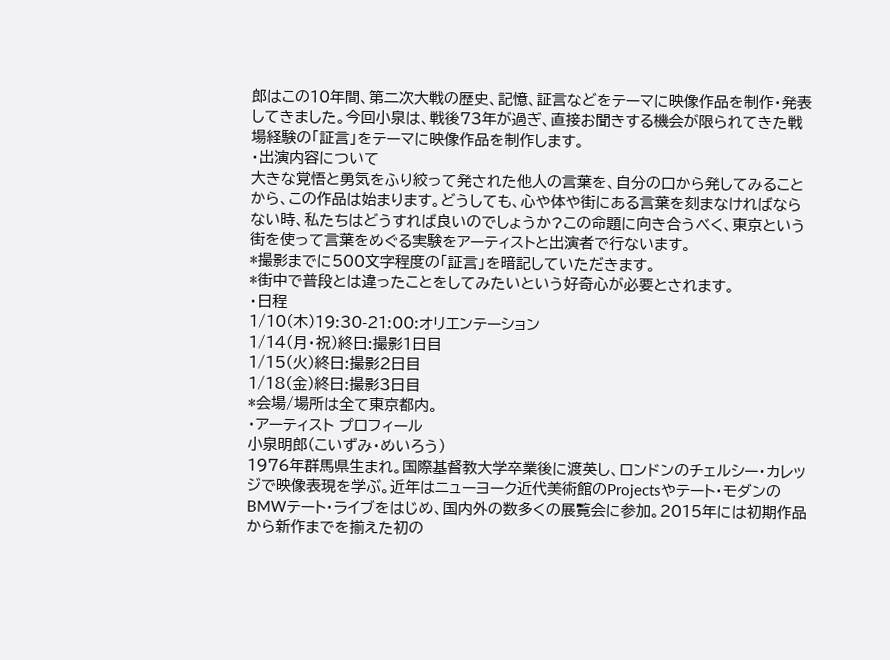郎はこの10年間、第二次大戦の歴史、記憶、証言などをテーマに映像作品を制作・発表してきました。今回小泉は、戦後73年が過ぎ、直接お聞きする機会が限られてきた戦場経験の「証言」をテーマに映像作品を制作します。
・出演内容について
大きな覚悟と勇気をふり絞って発された他人の言葉を、自分の口から発してみることから、この作品は始まります。どうしても、心や体や街にある言葉を刻まなければならない時、私たちはどうすれば良いのでしょうか?この命題に向き合うべく、東京という街を使って言葉をめぐる実験をアーティストと出演者で行ないます。
*撮影までに500文字程度の「証言」を暗記していただきます。
*街中で普段とは違ったことをしてみたいという好奇心が必要とされます。
・日程
1/10(木)19:30-21:00:オリエンテーション
1/14(月・祝)終日:撮影1日目
1/15(火)終日:撮影2日目
1/18(金)終日:撮影3日目
*会場/場所は全て東京都内。
・アーティスト プロフィール
小泉明郎(こいずみ・めいろう)
1976年群馬県生まれ。国際基督教大学卒業後に渡英し、ロンドンのチェルシー・カレッジで映像表現を学ぶ。近年はニューヨーク近代美術館のProjectsやテート・モダンのBMWテート・ライブをはじめ、国内外の数多くの展覧会に参加。2015年には初期作品から新作までを揃えた初の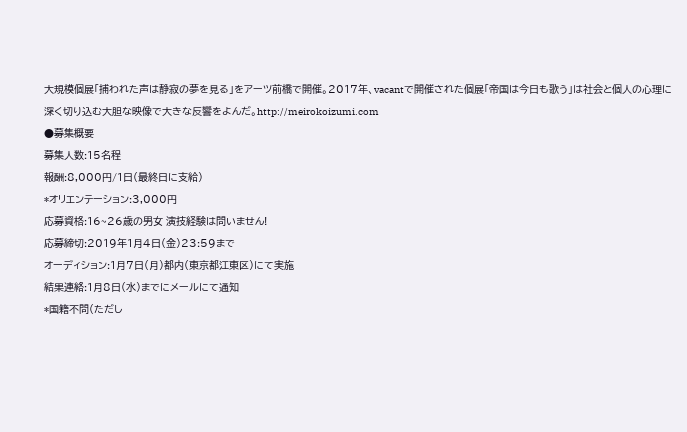大規模個展「捕われた声は静寂の夢を見る」をアーツ前橋で開催。2017年、vacantで開催された個展「帝国は今日も歌う」は社会と個人の心理に深く切り込む大胆な映像で大きな反響をよんだ。http://meirokoizumi.com
●募集概要
募集人数:15名程
報酬:8,000円/1日(最終日に支給)
*オリエンテーション:3,000円
応募資格:16~26歳の男女 演技経験は問いません!
応募締切:2019年1月4日(金)23:59まで
オーディション:1月7日(月)都内(東京都江東区)にて実施
結果連絡:1月8日(水)までにメールにて通知
*国籍不問(ただし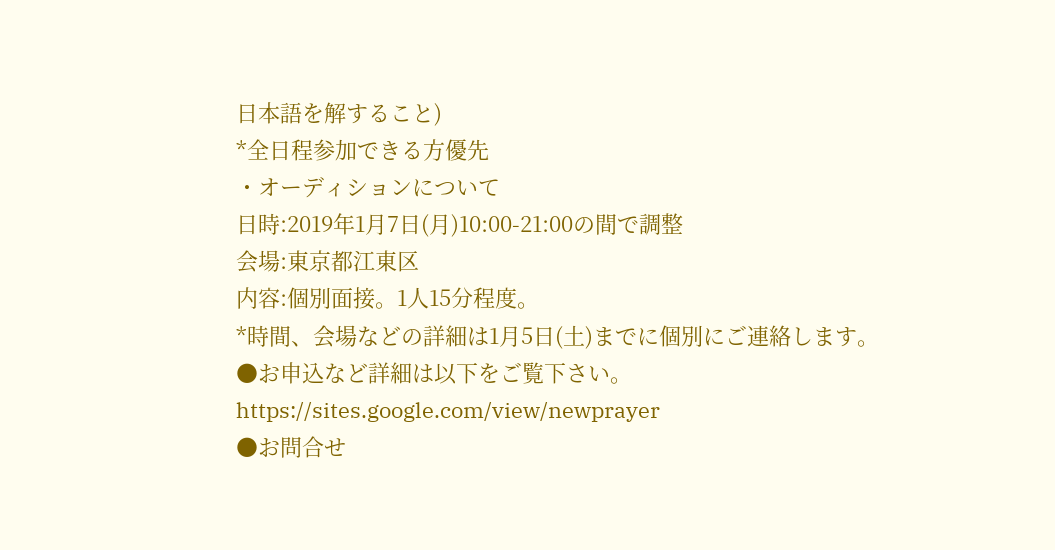日本語を解すること)
*全日程参加できる方優先
・オーディションについて
日時:2019年1月7日(月)10:00-21:00の間で調整
会場:東京都江東区
内容:個別面接。1人15分程度。
*時間、会場などの詳細は1月5日(土)までに個別にご連絡します。
●お申込など詳細は以下をご覧下さい。
https://sites.google.com/view/newprayer
●お問合せ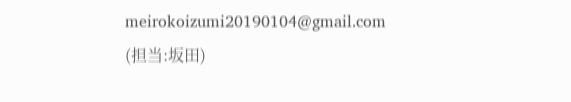meirokoizumi20190104@gmail.com
(担当:坂田)